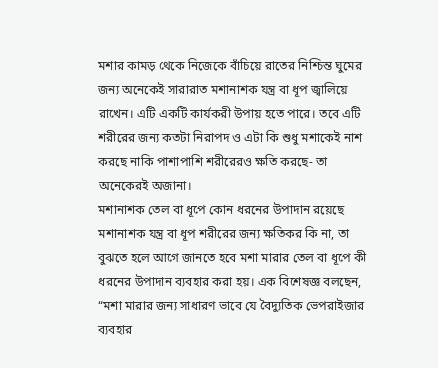মশার কামড় থেকে নিজেকে বাঁচিয়ে রাতের নিশ্চিন্ত ঘুমের জন্য অনেকেই সারারাত মশানাশক যন্ত্র বা ধূপ জ্বালিয়ে রাখেন। এটি একটি কার্যকরী উপায় হতে পারে। তবে এটি শরীরের জন্য কতটা নিরাপদ ও এটা কি শুধু মশাকেই নাশ করছে নাকি পাশাপাশি শরীরেরও ক্ষতি করছে- তা অনেকেরই অজানা।
মশানাশক তেল বা ধূপে কোন ধরনের উপাদান রয়েছে
মশানাশক যন্ত্র বা ধূপ শরীরের জন্য ক্ষতিকর কি না, তা বুঝতে হলে আগে জানতে হবে মশা মারার তেল বা ধূপে কী ধরনের উপাদান ব্যবহার করা হয়। এক বিশেষজ্ঞ বলছেন, “মশা মারার জন্য সাধারণ ভাবে যে বৈদ্যুতিক ভেপরাইজার ব্যবহার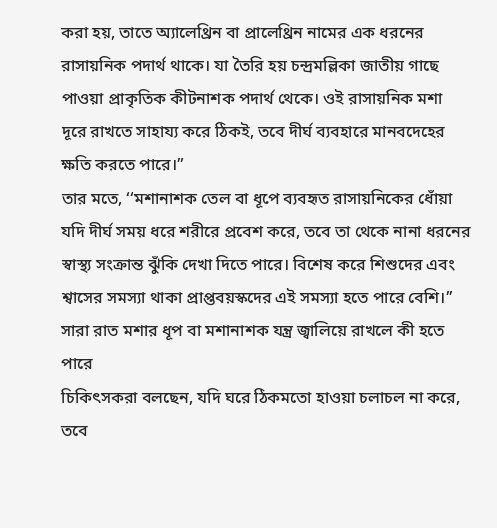করা হয়, তাতে অ্যালেথ্রিন বা প্রালেথ্রিন নামের এক ধরনের রাসায়নিক পদার্থ থাকে। যা তৈরি হয় চন্দ্রমল্লিকা জাতীয় গাছে পাওয়া প্রাকৃতিক কীটনাশক পদার্থ থেকে। ওই রাসায়নিক মশা দূরে রাখতে সাহায্য করে ঠিকই, তবে দীর্ঘ ব্যবহারে মানবদেহের ক্ষতি করতে পারে।”
তার মতে, ‘‘মশানাশক তেল বা ধূপে ব্যবহৃত রাসায়নিকের ধোঁয়া যদি দীর্ঘ সময় ধরে শরীরে প্রবেশ করে, তবে তা থেকে নানা ধরনের স্বাস্থ্য সংক্রান্ত ঝুঁকি দেখা দিতে পারে। বিশেষ করে শিশুদের এবং শ্বাসের সমস্যা থাকা প্রাপ্তবয়স্কদের এই সমস্যা হতে পারে বেশি।’’
সারা রাত মশার ধূপ বা মশানাশক যন্ত্র জ্বালিয়ে রাখলে কী হতে পারে
চিকিৎসকরা বলছেন, যদি ঘরে ঠিকমতো হাওয়া চলাচল না করে, তবে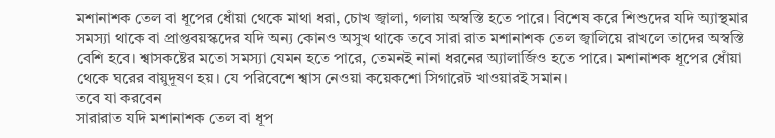মশানাশক তেল বা ধূপের ধোঁয়া থেকে মাথা ধরা, চোখ জ্বালা, গলায় অস্বস্তি হতে পারে। বিশেষ করে শিশুদের যদি অ্যাস্থমার সমস্যা থাকে বা প্রাপ্তবয়স্কদের যদি অন্য কোনও অসুখ থাকে তবে সারা রাত মশানাশক তেল জ্বালিয়ে রাখলে তাদের অস্বস্তি বেশি হবে। শ্বাসকষ্টের মতো সমস্যা যেমন হতে পারে, তেমনই নানা ধরনের অ্যালার্জিও হতে পারে। মশানাশক ধূপের ধোঁয়া থেকে ঘরের বায়ুদূষণ হয়। যে পরিবেশে শ্বাস নেওয়া কয়েকশো সিগারেট খাওয়ারই সমান।
তবে যা করবেন
সারারাত যদি মশানাশক তেল বা ধূপ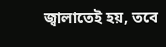জ্বালাতেই হয়, তবে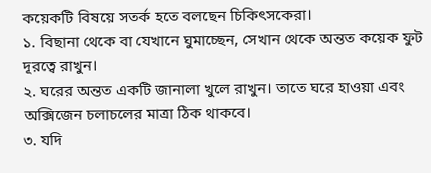কয়েকটি বিষয়ে সতর্ক হতে বলছেন চিকিৎসকেরা।
১. বিছানা থেকে বা যেখানে ঘুমাচ্ছেন, সেখান থেকে অন্তত কয়েক ফুট দূরত্বে রাখুন।
২. ঘরের অন্তত একটি জানালা খুলে রাখুন। তাতে ঘরে হাওয়া এবং অক্সিজেন চলাচলের মাত্রা ঠিক থাকবে।
৩. যদি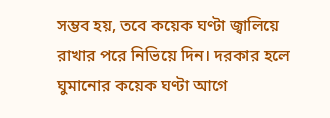সম্ভব হয়, তবে কয়েক ঘণ্টা জ্বালিয়ে রাখার পরে নিভিয়ে দিন। দরকার হলে ঘুমানোর কয়েক ঘণ্টা আগে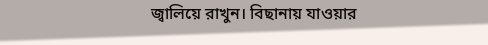জ্বালিয়ে রাখুন। বিছানায় যাওয়ার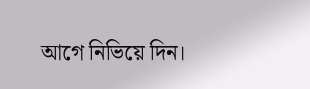আগে নিভিয়ে দিন।